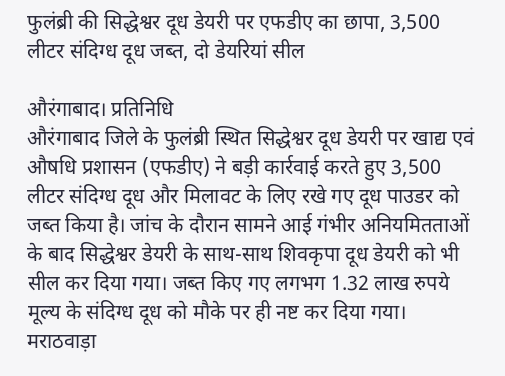फुलंब्री की सिद्धेश्वर दूध डेयरी पर एफडीए का छापा, 3,500 लीटर संदिग्ध दूध जब्त, दो डेयरियां सील

औरंगाबाद। प्रतिनिधि
औरंगाबाद जिले के फुलंब्री स्थित सिद्धेश्वर दूध डेयरी पर खाद्य एवं औषधि प्रशासन (एफडीए) ने बड़ी कार्रवाई करते हुए 3,500 लीटर संदिग्ध दूध और मिलावट के लिए रखे गए दूध पाउडर को जब्त किया है। जांच के दौरान सामने आई गंभीर अनियमितताओं के बाद सिद्धेश्वर डेयरी के साथ-साथ शिवकृपा दूध डेयरी को भी सील कर दिया गया। जब्त किए गए लगभग 1.32 लाख रुपये मूल्य के संदिग्ध दूध को मौके पर ही नष्ट कर दिया गया।
मराठवाड़ा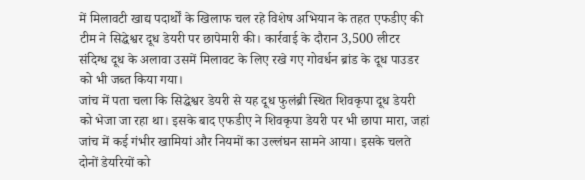में मिलावटी खाद्य पदार्थों के खिलाफ चल रहे विशेष अभियान के तहत एफडीए की टीम ने सिद्धेश्वर दूध डेयरी पर छापेमारी की। कार्रवाई के दौरान 3,500 लीटर संदिग्ध दूध के अलावा उसमें मिलावट के लिए रखे गए गोवर्धन ब्रांड के दूध पाउडर को भी जब्त किया गया।
जांच में पता चला कि सिद्धेश्वर डेयरी से यह दूध फुलंब्री स्थित शिवकृपा दूध डेयरी को भेजा जा रहा था। इसके बाद एफडीए ने शिवकृपा डेयरी पर भी छापा मारा, जहां जांच में कई गंभीर खामियां और नियमों का उल्लंघन सामने आया। इसके चलते दोनों डेयरियों को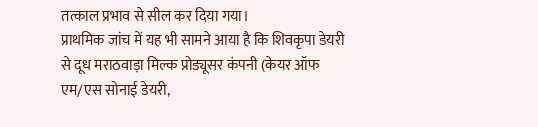तत्काल प्रभाव से सील कर दिया गया।
प्राथमिक जांच में यह भी सामने आया है कि शिवकृपा डेयरी से दूध मराठवाड़ा मिल्क प्रोड्यूसर कंपनी (केयर ऑफ एम/एस सोनाई डेयरी,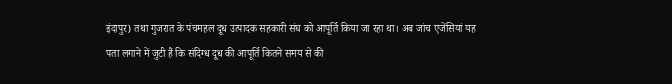इंदापुर) तथा गुजरात के पंचमहल दूध उत्पादक सहकारी संघ को आपूर्ति किया जा रहा था। अब जांच एजेंसियां यह पता लगाने में जुटी हैं कि संदिग्ध दूध की आपूर्ति कितने समय से की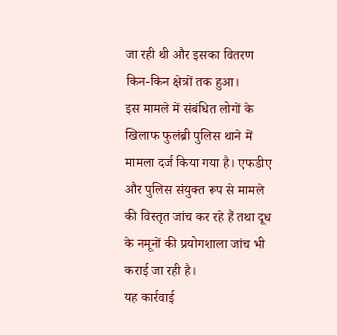जा रही थी और इसका वितरण किन-किन क्षेत्रों तक हुआ।
इस मामले में संबंधित लोगों के खिलाफ फुलंब्री पुलिस थाने में मामला दर्ज किया गया है। एफडीए और पुलिस संयुक्त रूप से मामले की विस्तृत जांच कर रहे हैं तथा दूध के नमूनों की प्रयोगशाला जांच भी कराई जा रही है।
यह कार्रवाई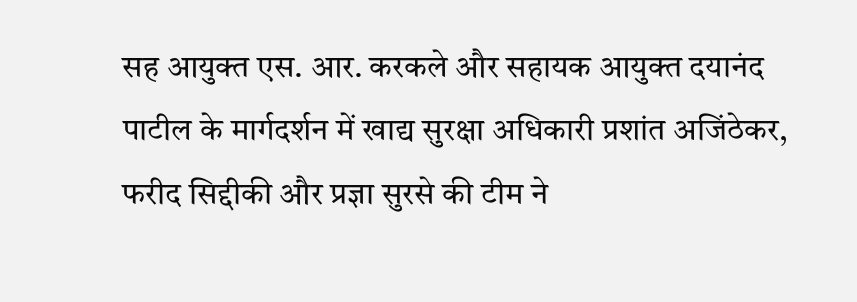सह आयुक्त एस. आर. करकले और सहायक आयुक्त दयानंद पाटील के मार्गदर्शन में खाद्य सुरक्षा अधिकारी प्रशांत अजिंठेकर, फरीद सिद्दीकी और प्रज्ञा सुरसे की टीम ने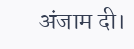अंजाम दी।